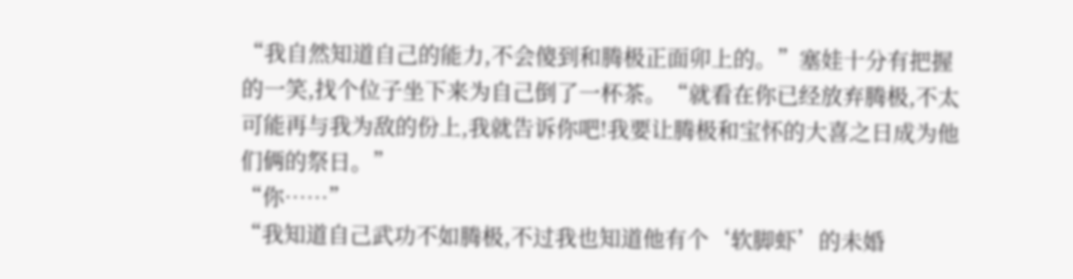“我自然知道自己的能力,不会傻到和腾极正面卯上的。”塞娃十分有把握的一笑,找个位子坐下来为自己倒了一杯茶。“就看在你已经放弃腾极,不太可能再与我为敌的份上,我就告诉你吧!我要让腾极和宝怀的大喜之日成为他们俩的祭日。”
“你……”
“我知道自己武功不如腾极,不过我也知道他有个‘软脚虾’的未婚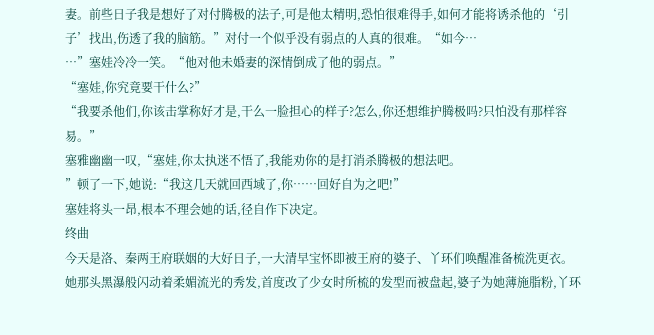妻。前些日子我是想好了对付腾极的法子,可是他太精明,恐怕很难得手,如何才能将诱杀他的‘引子’找出,伤透了我的脑筋。”对付一个似乎没有弱点的人真的很难。“如今…
…”塞娃冷冷一笑。“他对他未婚妻的深情倒成了他的弱点。”
“塞娃,你究竟要干什么?”
“我要杀他们,你该击掌称好才是,干么一脸担心的样子?怎么,你还想维护腾极吗?只怕没有那样容易。”
塞雅幽幽一叹,“塞娃,你太执迷不悟了,我能劝你的是打消杀腾极的想法吧。
”顿了一下,她说:“我这几天就回西域了,你……回好自为之吧!”
塞娃将头一昂,根本不理会她的话,径自作下决定。
终曲
今天是洛、秦两王府联姻的大好日子,一大清早宝怀即被王府的婆子、丫环们唤醒准备梳洗更衣。
她那头黑瀑般闪动着柔媚流光的秀发,首度改了少女时所梳的发型而被盘起,婆子为她薄施脂粉,丫环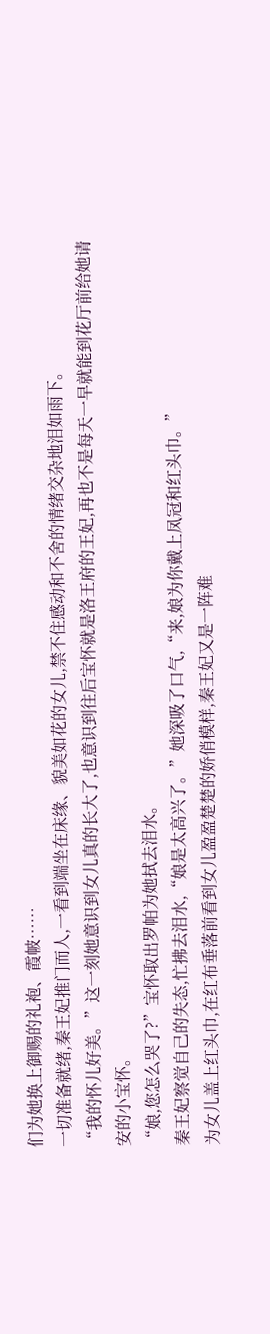们为她换上御赐的礼袍、霞帔……
一切准备就绪,秦王妃推门而人,一看到端坐在床缘、貌美如花的女儿,禁不住感动和不舍的情绪交杂地泪如雨下。
“我的怀儿好美。”这一刻她意识到女儿真的长大了,也意识到往后宝怀就是洛王府的王妃,再也不是每天一早就能到花厅前给她请安的小宝怀。
“娘,您怎么哭了?”宝怀取出罗帕为她拭去泪水。
秦王妃察觉自己的失态,忙拂去泪水,“娘是太高兴了。”她深吸了口气,“来,娘为你戴上凤冠和红头巾。”
为女儿盖上红头巾,在红布垂落前看到女儿盈盈楚楚的娇俏模样,秦王妃又是一阵难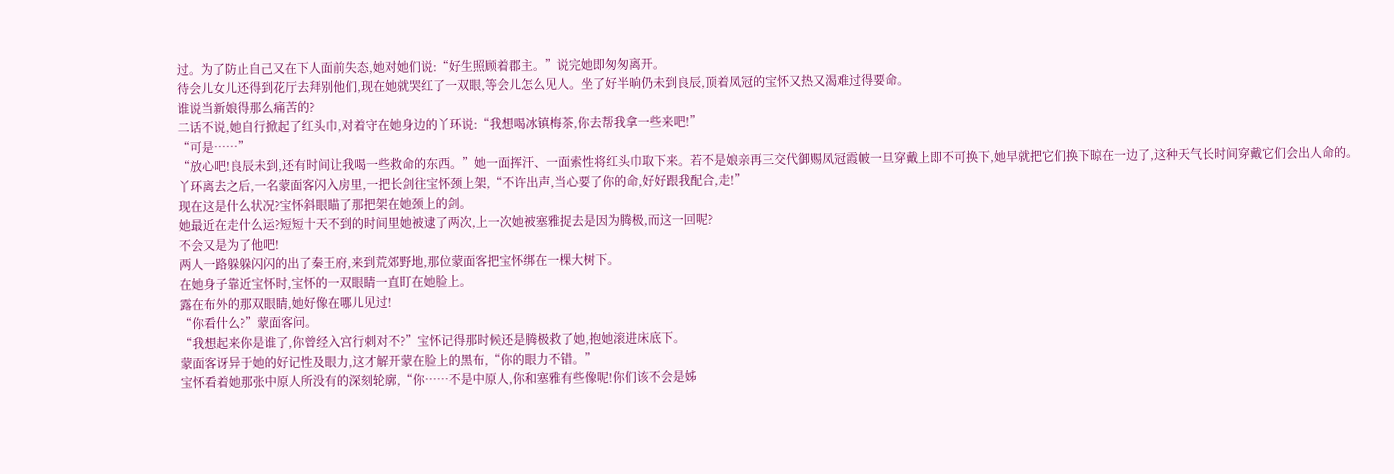过。为了防止自己又在下人面前失态,她对她们说:“好生照顾着郡主。”说完她即匆匆离开。
待会儿女儿还得到花厅去拜别他们,现在她就哭红了一双眼,等会儿怎么见人。坐了好半晌仍未到良辰,顶着凤冠的宝怀又热又渴难过得要命。
谁说当新娘得那么痛苦的?
二话不说,她自行掀起了红头巾,对着守在她身边的丫环说:“我想喝冰镇梅茶,你去帮我拿一些来吧!”
“可是……”
“放心吧!良辰未到,还有时间让我喝一些救命的东西。”她一面挥汗、一面索性将红头巾取下来。若不是娘亲再三交代御赐凤冠霞帔一旦穿戴上即不可换下,她早就把它们换下晾在一边了,这种天气长时间穿戴它们会出人命的。
丫环离去之后,一名蒙面客闪入房里,一把长剑往宝怀颈上架,“不许出声,当心要了你的命,好好跟我配合,走!”
现在这是什么状况?宝怀斜眼瞄了那把架在她颈上的剑。
她最近在走什么运?短短十天不到的时间里她被逮了两次,上一次她被塞雅捉去是因为腾极,而这一回呢?
不会又是为了他吧!
两人一路躲躲闪闪的出了秦王府,来到荒郊野地,那位蒙面客把宝怀绑在一棵大树下。
在她身子靠近宝怀时,宝怀的一双眼睛一直盯在她脸上。
露在布外的那双眼睛,她好像在哪儿见过!
“你看什么?”蒙面客问。
“我想起来你是谁了,你曾经入宫行刺对不?”宝怀记得那时候还是腾极救了她,抱她滚进床底下。
蒙面客讶异于她的好记性及眼力,这才解开蒙在脸上的黑布,“你的眼力不错。”
宝怀看着她那张中原人所没有的深刻轮廓,“你……不是中原人,你和塞雅有些像呢!你们该不会是姊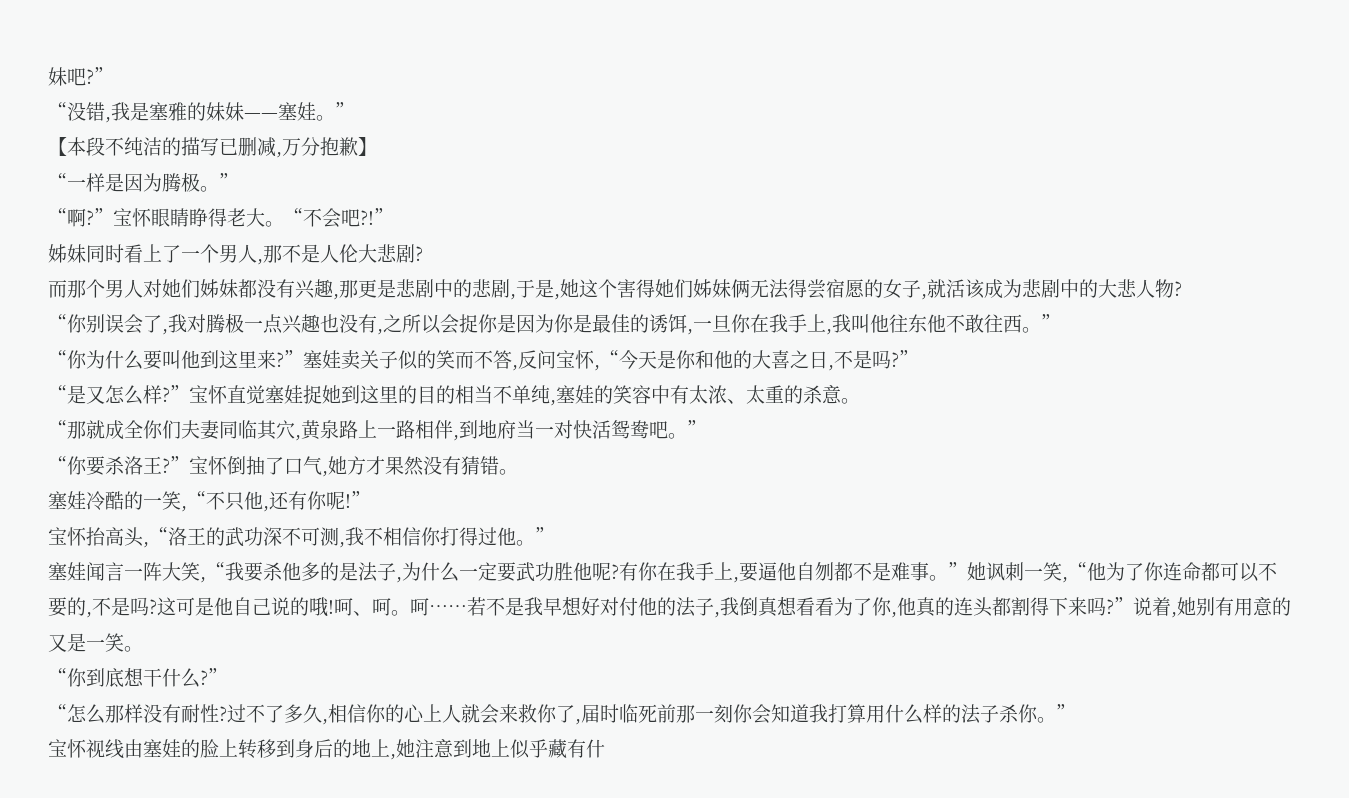妹吧?”
“没错,我是塞雅的妹妹——塞娃。”
【本段不纯洁的描写已删减,万分抱歉】
“一样是因为腾极。”
“啊?”宝怀眼睛睁得老大。“不会吧?!”
姊妹同时看上了一个男人,那不是人伦大悲剧?
而那个男人对她们姊妹都没有兴趣,那更是悲剧中的悲剧,于是,她这个害得她们姊妹俩无法得尝宿愿的女子,就活该成为悲剧中的大悲人物?
“你别误会了,我对腾极一点兴趣也没有,之所以会捉你是因为你是最佳的诱饵,一旦你在我手上,我叫他往东他不敢往西。”
“你为什么要叫他到这里来?”塞娃卖关子似的笑而不答,反问宝怀,“今天是你和他的大喜之日,不是吗?”
“是又怎么样?”宝怀直觉塞娃捉她到这里的目的相当不单纯,塞娃的笑容中有太浓、太重的杀意。
“那就成全你们夫妻同临其穴,黄泉路上一路相伴,到地府当一对快活鸳鸯吧。”
“你要杀洛王?”宝怀倒抽了口气,她方才果然没有猜错。
塞娃冷酷的一笑,“不只他,还有你呢!”
宝怀抬高头,“洛王的武功深不可测,我不相信你打得过他。”
塞娃闻言一阵大笑,“我要杀他多的是法子,为什么一定要武功胜他呢?有你在我手上,要逼他自刎都不是难事。”她讽刺一笑,“他为了你连命都可以不要的,不是吗?这可是他自己说的哦!呵、呵。呵……若不是我早想好对付他的法子,我倒真想看看为了你,他真的连头都割得下来吗?”说着,她别有用意的又是一笑。
“你到底想干什么?”
“怎么那样没有耐性?过不了多久,相信你的心上人就会来救你了,届时临死前那一刻你会知道我打算用什么样的法子杀你。”
宝怀视线由塞娃的脸上转移到身后的地上,她注意到地上似乎藏有什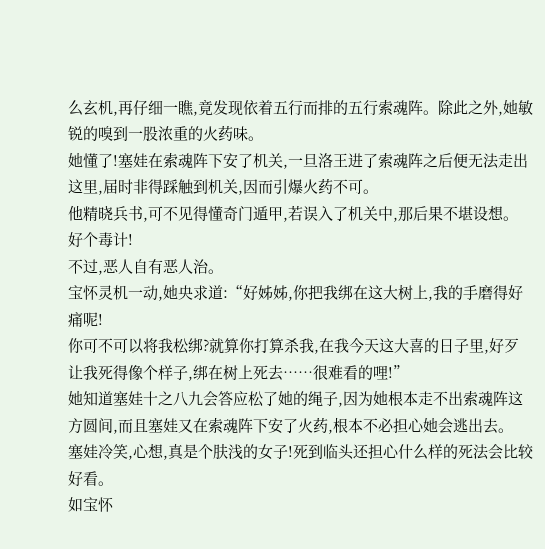么玄机,再仔细一瞧,竟发现依着五行而排的五行索魂阵。除此之外,她敏锐的嗅到一股浓重的火药味。
她懂了!塞娃在索魂阵下安了机关,一旦洛王进了索魂阵之后便无法走出这里,届时非得踩触到机关,因而引爆火药不可。
他精晓兵书,可不见得懂奇门遁甲,若误入了机关中,那后果不堪设想。
好个毒计!
不过,恶人自有恶人治。
宝怀灵机一动,她央求道:“好姊姊,你把我绑在这大树上,我的手磨得好痛呢!
你可不可以将我松绑?就算你打算杀我,在我今天这大喜的日子里,好歹让我死得像个样子,绑在树上死去……很难看的哩!”
她知道塞娃十之八九会答应松了她的绳子,因为她根本走不出索魂阵这方圆间,而且塞娃又在索魂阵下安了火药,根本不必担心她会逃出去。
塞娃冷笑,心想,真是个肤浅的女子!死到临头还担心什么样的死法会比较好看。
如宝怀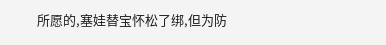所愿的,塞娃替宝怀松了绑,但为防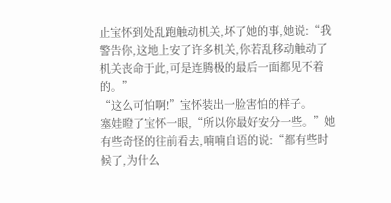止宝怀到处乱跑触动机关,坏了她的事,她说:“我警告你,这地上安了许多机关,你若乱移动触动了机关丧命于此,可是连腾极的最后一面都见不着的。”
“这么可怕啊!”宝怀装出一脸害怕的样子。
塞娃瞪了宝怀一眼,“所以你最好安分一些。”她有些奇怪的往前看去,喃喃自语的说:“都有些时候了,为什么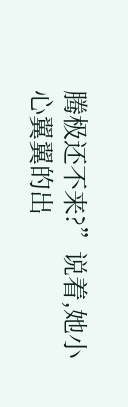腾极还不来?”说着,她小心翼翼的出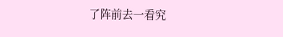了阵前去一看究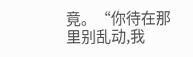竟。“你待在那里别乱动,我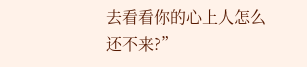去看看你的心上人怎么还不来?”